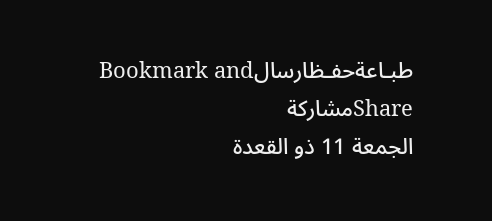طبـاعةحفـظارسالBookmark and Shareمشاركة
الجمعة 11 ذو القعدة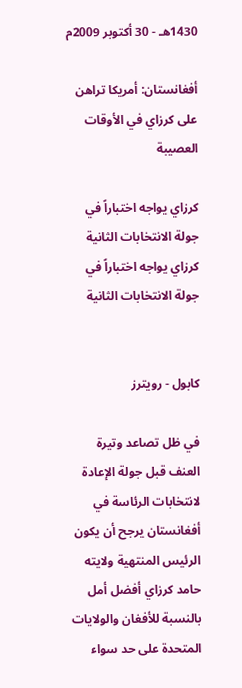1430هـ - 30 أكتوبر 2009م

أفغانستان: أمريكا تراهن على كرزاي في الأوقات العصيبة

كرزاي يواجه اختباراً في جولة الانتخابات الثانية
كرزاي يواجه اختباراً في جولة الانتخابات الثانية


كابول - رويترز

في ظل تصاعد وتيرة العنف قبل جولة الإعادة لانتخابات الرئاسة في أفغانستان يرجح أن يكون الرئيس المنتهية ولايته حامد كرزاي أفضل أمل بالنسبة للأفغان والولايات المتحدة على حد سواء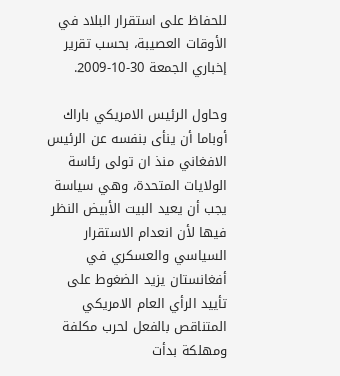للحفاظ على استقرار البلاد في الأوقات العصيبة، بحسب تقرير إخباري الجمعة 30-10-2009.

وحاول الرئيس الامريكي باراك أوباما أن ينأى بنفسه عن الرئيس الافغاني منذ ان تولى رئاسة الولايات المتحدة، وهي سياسة يجب أن يعيد البيت الأبيض النظر فيها لأن انعدام الاستقرار السياسي والعسكري في أفغانستان يزيد الضغوط على تأييد الرأي العام الامريكي المتناقص بالفعل لحرب مكلفة ومهلكة بدأت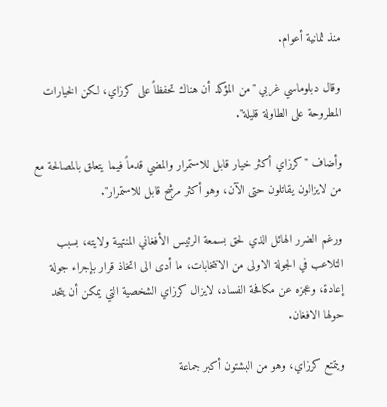منذ ثمانية أعوام.

وقال دبلوماسي غربي "من المؤكد أن هناك تحفظاً على كرزاي، لكن الخيارات المطروحة على الطاولة قليلة".

وأضاف "كرزاي أكثر خيار قابل للاستمرار والمضي قدماً فيما يتعلق بالمصالحة مع من لايزالون يقاتلون حتى الآن، وهو أكثر مرشح قابل للاستمرار".

ورغم الضرر الهائل الذي لحق بسمعة الرئيس الأفغاني المنتهية ولايته، بسبب التلاعب في الجولة الاولى من الانتخابات، ما أدى الى اتخاذ قرار بإجراء جولة إعادة، وعجزه عن مكافحة الفساد، لايزال كرزاي الشخصية التي يمكن أن يتحد حولها الافغان.

ويتمتع كرزاي، وهو من البشتون أكبر جماعة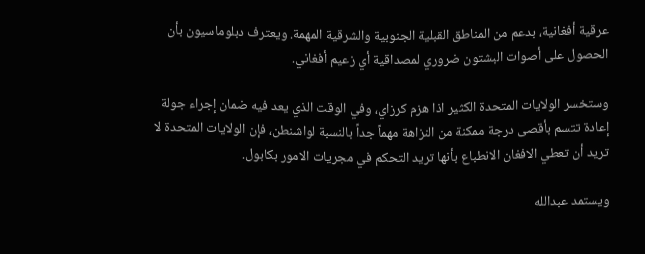عرقية أفغانية، بدعم من المناطق القبلية الجنوبية والشرقية المهمة. ويعترف دبلوماسيون بأن الحصول على أصوات البشتون ضروري لمصداقية أي زعيم أفغاني.

وستخسر الولايات المتحدة الكثير اذا هزم كرزاي، وفي الوقت الذي يعد فيه ضمان إجراء جولة إعادة تتسم بأقصى درجة ممكنة من النزاهة مهماً جداً بالنسبة لواشنطن، فإن الولايات المتحدة لا تريد أن تعطي الافغان الانطباع بأنها تريد التحكم في مجريات الامور بكابول.

ويستمد عبدالله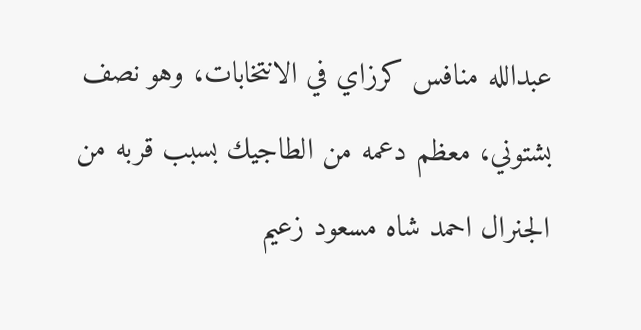عبدالله منافس كرزاي في الانتخابات، وهو نصف بشتوني، معظم دعمه من الطاجيك بسبب قربه من الجنرال احمد شاه مسعود زعيم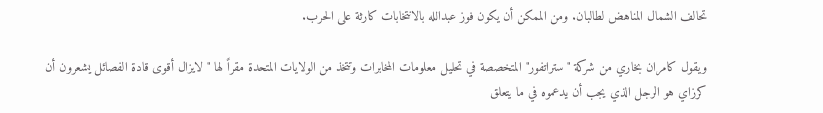تحالف الشمال المناهض لطالبان. ومن الممكن أن يكون فوز عبدالله بالانتخابات كارثة على الحرب.

ويقول كامران بخاري من شركة "ستراتفور" المتخصصة في تحليل معلومات المخابرات وتتخذ من الولايات المتحدة مقراً لها "لايزال أقوى قادة الفصائل يشعرون أن كرزاي هو الرجل الذي يجب أن يدعموه في ما يتعلق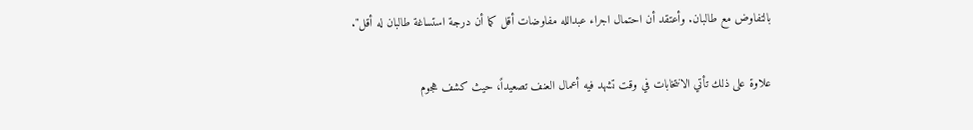بالتفاوض مع طالبان. وأعتقد أن احتمال اجراء عبدالله مفاوضات أقل كما أن درجة استساغة طالبان له أقل".

علاوة على ذلك تأتي الانتخابات في وقت تشهد فيه أعمال العنف تصعيداً، حيث كشف هجوم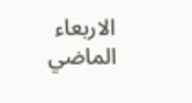الاربعاء الماضي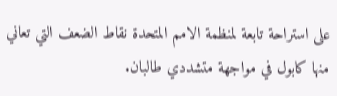على استراحة تابعة لمنظمة الامم المتحدة نقاط الضعف التي تعاني منها كابول في مواجهة متشددي طالبان.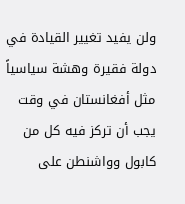ولن يفيد تغيير القيادة في دولة فقيرة وهشة سياسياً مثل أفغانستان في وقت يجب أن تركز فيه كل من كابول وواشنطن على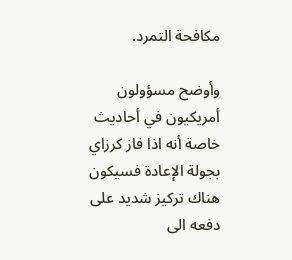مكافحة التمرد.

وأوضح مسؤولون أمريكيون في أحاديث خاصة أنه اذا فاز كرزاي بجولة الإعادة فسيكون هناك تركيز شديد على دفعه الى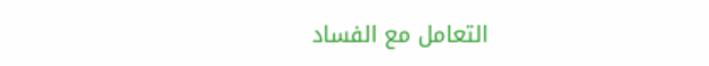التعامل مع الفساد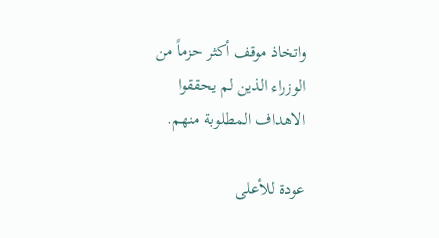واتخاذ موقف أكثر حزماً من الوزراء الذين لم يحققوا الاهداف المطلوبة منهم.

عودة للأعلى